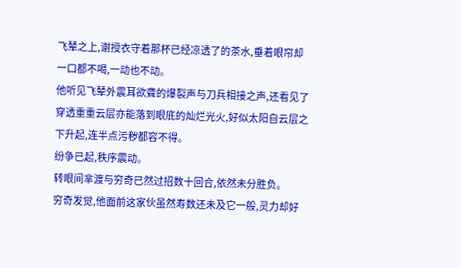飞辇之上,谢授衣守着那杯已经凉透了的茶水,垂着眼帘却一口都不喝,一动也不动。
他听见飞辇外震耳欲聋的爆裂声与刀兵相接之声,还看见了穿透重重云层亦能落到眼底的灿烂光火,好似太阳自云层之下升起,连半点污秽都容不得。
纷争已起,秩序震动。
转眼间芈渡与穷奇已然过招数十回合,依然未分胜负。
穷奇发觉,他面前这家伙虽然寿数还未及它一般,灵力却好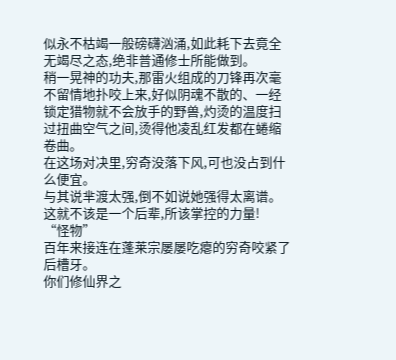似永不枯竭一般磅礴汹涌,如此耗下去竟全无竭尽之态,绝非普通修士所能做到。
稍一晃神的功夫,那雷火组成的刀锋再次毫不留情地扑咬上来,好似阴魂不散的、一经锁定猎物就不会放手的野兽,灼烫的温度扫过扭曲空气之间,烫得他凌乱红发都在蜷缩卷曲。
在这场对决里,穷奇没落下风,可也没占到什么便宜。
与其说芈渡太强,倒不如说她强得太离谱。
这就不该是一个后辈,所该掌控的力量!
“怪物”
百年来接连在蓬莱宗屡屡吃瘪的穷奇咬紧了后槽牙。
你们修仙界之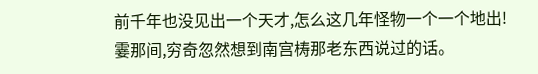前千年也没见出一个天才,怎么这几年怪物一个一个地出!
霎那间,穷奇忽然想到南宫梼那老东西说过的话。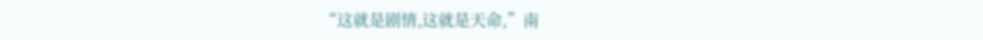“这就是剧情,这就是天命,”南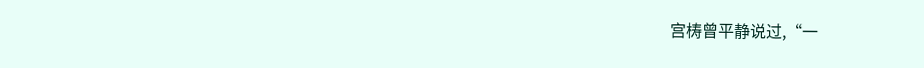宫梼曾平静说过,“一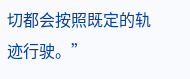切都会按照既定的轨迹行驶。”